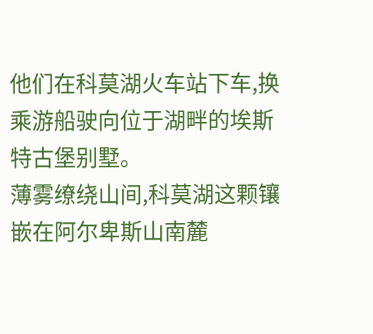他们在科莫湖火车站下车,换乘游船驶向位于湖畔的埃斯特古堡别墅。
薄雾缭绕山间,科莫湖这颗镶嵌在阿尔卑斯山南麓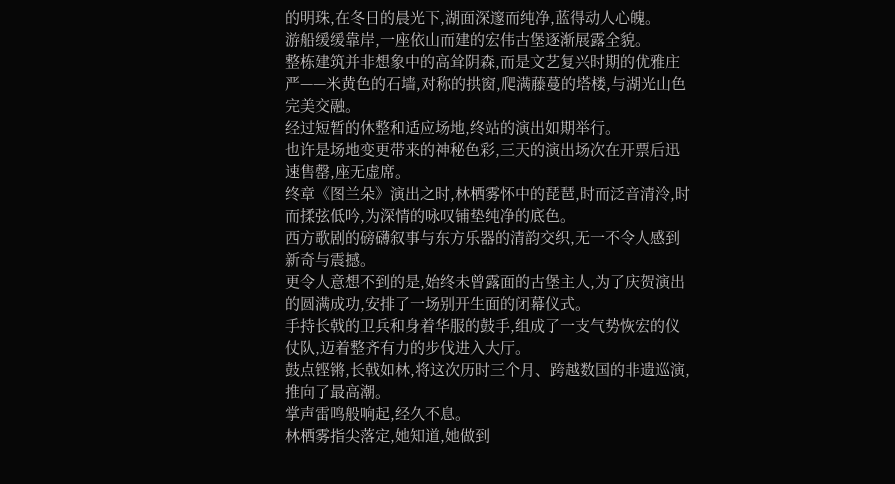的明珠,在冬日的晨光下,湖面深邃而纯净,蓝得动人心魄。
游船缓缓靠岸,一座依山而建的宏伟古堡逐渐展露全貌。
整栋建筑并非想象中的高耸阴森,而是文艺复兴时期的优雅庄严——米黄色的石墙,对称的拱窗,爬满藤蔓的塔楼,与湖光山色完美交融。
经过短暂的休整和适应场地,终站的演出如期举行。
也许是场地变更带来的神秘色彩,三天的演出场次在开票后迅速售罄,座无虚席。
终章《图兰朵》演出之时,林栖雾怀中的琵琶,时而泛音清泠,时而揉弦低吟,为深情的咏叹铺垫纯净的底色。
西方歌剧的磅礴叙事与东方乐器的清韵交织,无一不令人感到新奇与震撼。
更令人意想不到的是,始终未曾露面的古堡主人,为了庆贺演出的圆满成功,安排了一场别开生面的闭幕仪式。
手持长戟的卫兵和身着华服的鼓手,组成了一支气势恢宏的仪仗队,迈着整齐有力的步伐进入大厅。
鼓点铿锵,长戟如林,将这次历时三个月、跨越数国的非遗巡演,推向了最高潮。
掌声雷鸣般响起,经久不息。
林栖雾指尖落定,她知道,她做到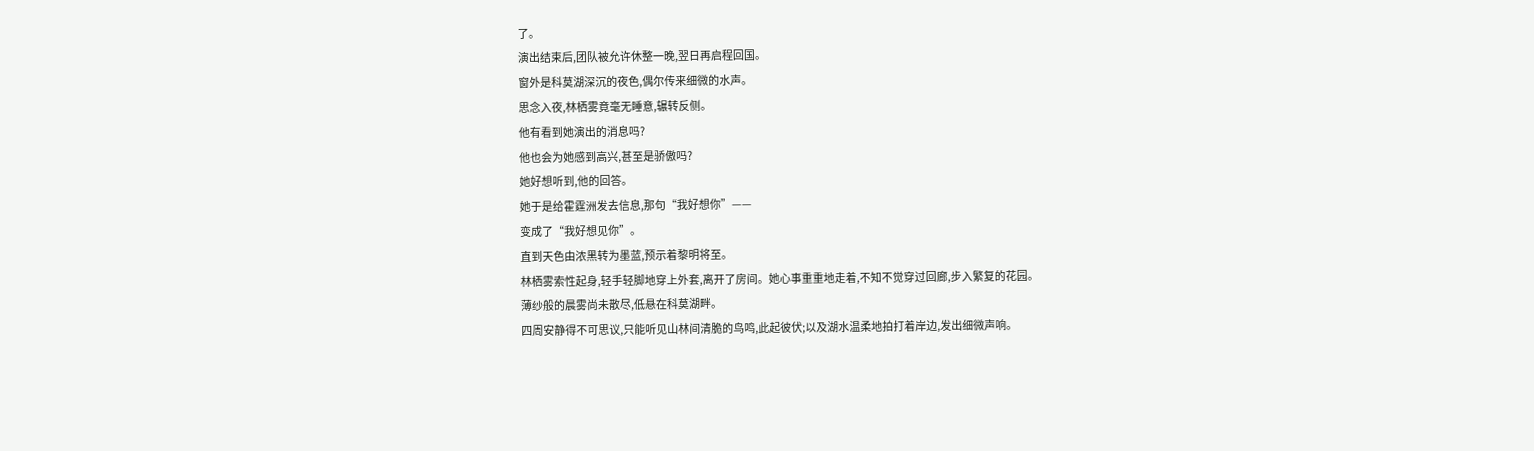了。
演出结束后,团队被允许休整一晚,翌日再启程回国。
窗外是科莫湖深沉的夜色,偶尔传来细微的水声。
思念入夜,林栖雾竟毫无睡意,辗转反侧。
他有看到她演出的消息吗?
他也会为她感到高兴,甚至是骄傲吗?
她好想听到,他的回答。
她于是给霍霆洲发去信息,那句“我好想你”——
变成了“我好想见你”。
直到天色由浓黑转为墨蓝,预示着黎明将至。
林栖雾索性起身,轻手轻脚地穿上外套,离开了房间。她心事重重地走着,不知不觉穿过回廊,步入繁复的花园。
薄纱般的晨雾尚未散尽,低悬在科莫湖畔。
四周安静得不可思议,只能听见山林间清脆的鸟鸣,此起彼伏;以及湖水温柔地拍打着岸边,发出细微声响。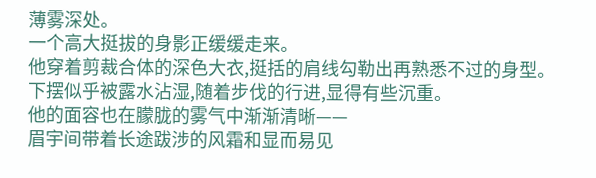薄雾深处。
一个高大挺拔的身影正缓缓走来。
他穿着剪裁合体的深色大衣,挺括的肩线勾勒出再熟悉不过的身型。下摆似乎被露水沾湿,随着步伐的行进,显得有些沉重。
他的面容也在朦胧的雾气中渐渐清晰——
眉宇间带着长途跋涉的风霜和显而易见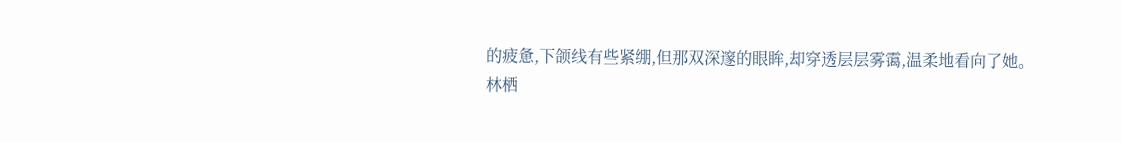的疲惫,下颌线有些紧绷,但那双深邃的眼眸,却穿透层层雾霭,温柔地看向了她。
林栖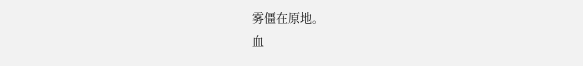雾僵在原地。
血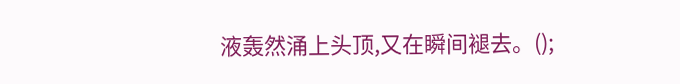液轰然涌上头顶,又在瞬间褪去。();